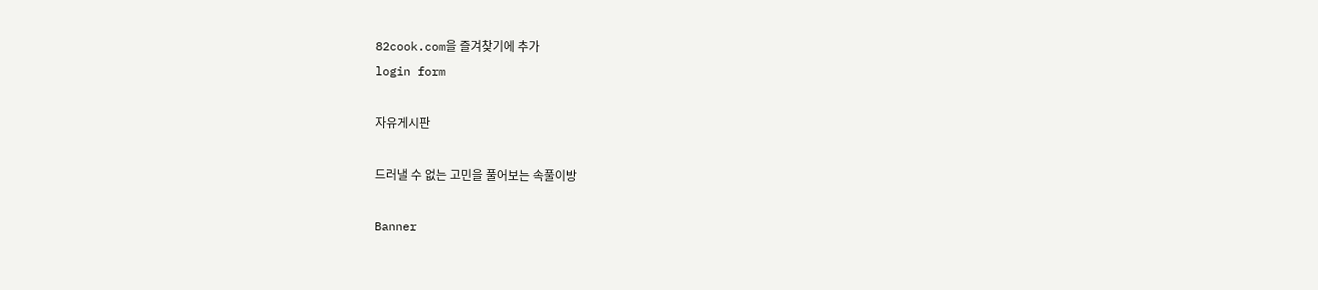82cook.com을 즐겨찾기에 추가
login form

자유게시판

드러낼 수 없는 고민을 풀어보는 속풀이방

Banner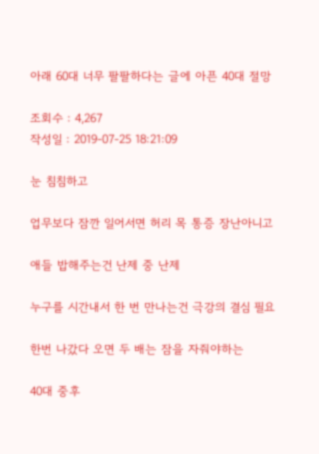아래 60대 너무 팔팔하다는 글에 아픈 40대 절망

조회수 : 4,267
작성일 : 2019-07-25 18:21:09

눈 침침하고

업무보다 잠깐 일어서면 허리 목 통증 장난아니고

애들 밥해주는건 난제 중 난제

누구를 시간내서 한 번 만나는건 극강의 결심 필요

한번 나갔다 오면 두 배는 잠을 자줘야하는

40대 중후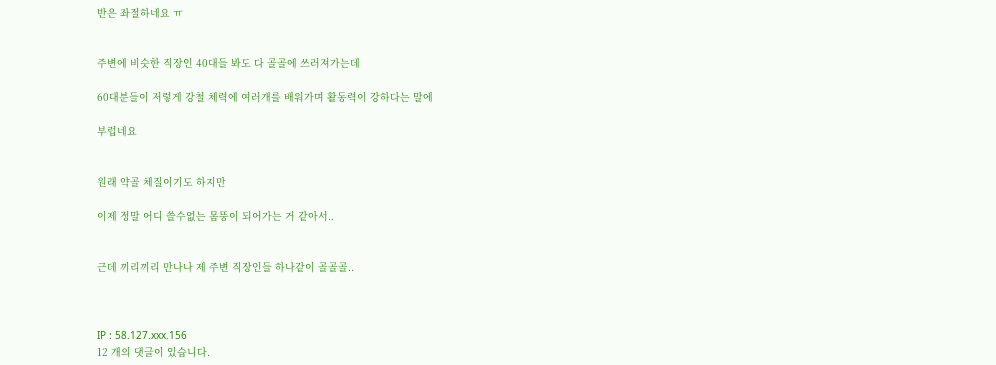반은 좌절하네요 ㅠ


주변에 비슷한 직장인 40대들 봐도 다 골골에 쓰러져가는데

60대분들이 저렇게 강철 체력에 여러개를 배워가며 활동력이 강하다는 말에

부럽네요


원래 약골 체질이기도 하지만

이제 정말 어디 쓸수없는 몸뚱이 되어가는 거 같아서..


근데 끼리끼리 만나나 제 주변 직장인들 하나같이 골골골..



IP : 58.127.xxx.156
12 개의 댓글이 있습니다.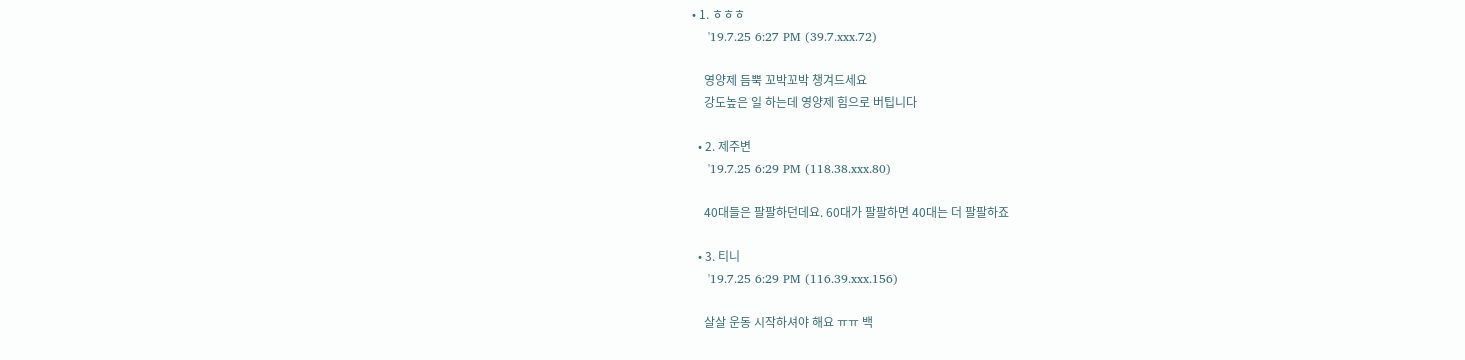• 1. ㅎㅎㅎ
    '19.7.25 6:27 PM (39.7.xxx.72)

    영양제 듬뿍 꼬박꼬박 챙겨드세요
    강도높은 일 하는데 영양제 힘으로 버팁니다

  • 2. 제주변
    '19.7.25 6:29 PM (118.38.xxx.80)

    40대들은 팔팔하던데요. 60대가 팔팔하면 40대는 더 팔팔하죠

  • 3. 티니
    '19.7.25 6:29 PM (116.39.xxx.156)

    살살 운동 시작하셔야 해요 ㅠㅠ 백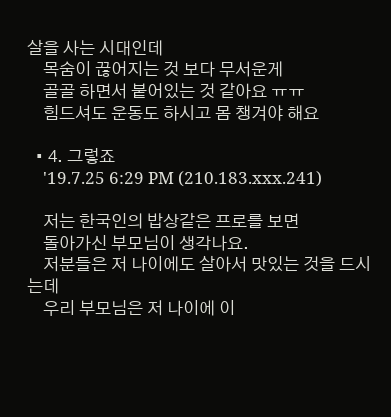살을 사는 시대인데
    목숨이 끊어지는 것 보다 무서운게
    골골 하면서 붙어있는 것 같아요 ㅠㅠ
    힘드셔도 운동도 하시고 몸 챙겨야 해요

  • 4. 그렇죠
    '19.7.25 6:29 PM (210.183.xxx.241)

    저는 한국인의 밥상같은 프로를 보면
    돌아가신 부모님이 생각나요.
    저분들은 저 나이에도 살아서 맛있는 것을 드시는데
    우리 부모님은 저 나이에 이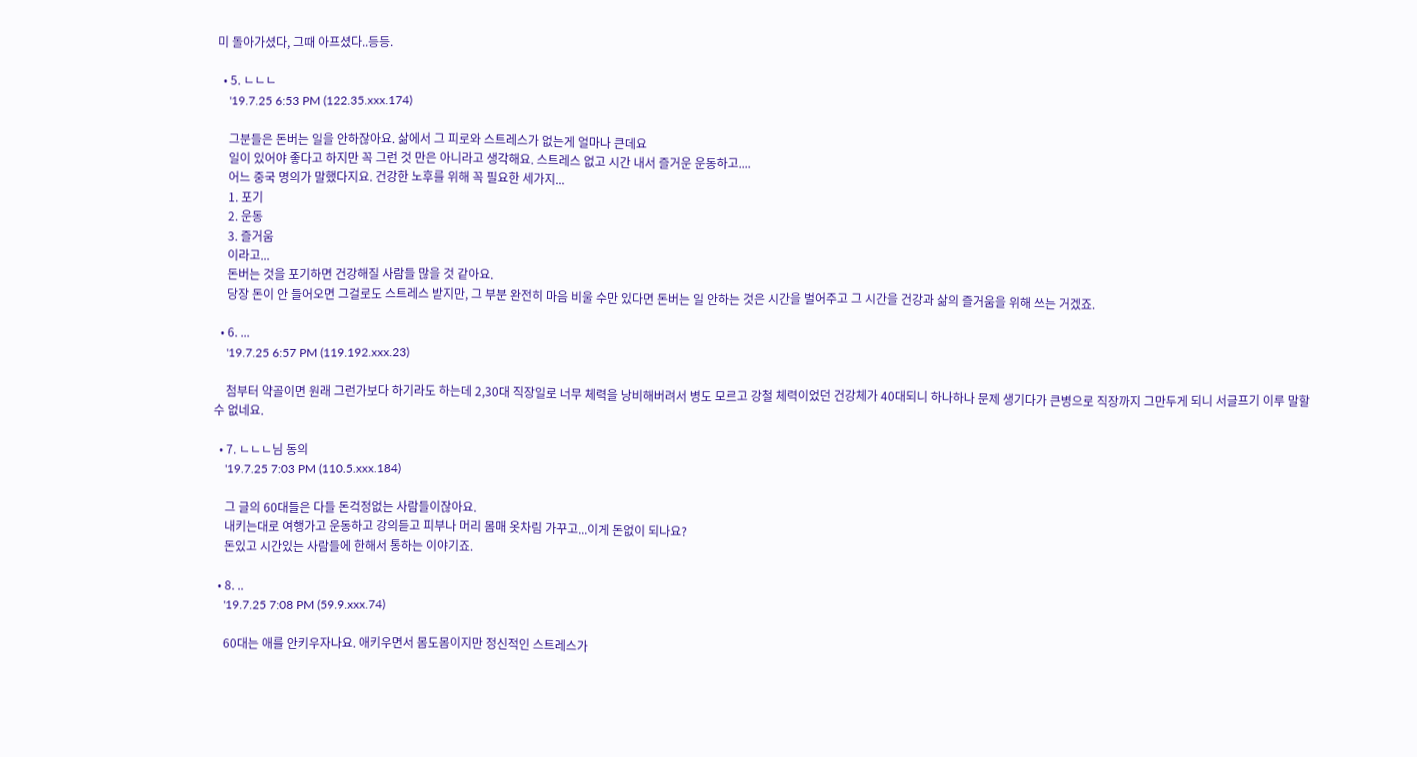미 돌아가셨다, 그때 아프셨다..등등.

  • 5. ㄴㄴㄴ
    '19.7.25 6:53 PM (122.35.xxx.174)

    그분들은 돈버는 일을 안하잖아요. 삶에서 그 피로와 스트레스가 없는게 얼마나 큰데요
    일이 있어야 좋다고 하지만 꼭 그런 것 만은 아니라고 생각해요. 스트레스 없고 시간 내서 즐거운 운동하고....
    어느 중국 명의가 말했다지요. 건강한 노후를 위해 꼭 필요한 세가지...
    1. 포기
    2. 운동
    3. 즐거움
    이라고...
    돈버는 것을 포기하면 건강해질 사람들 많을 것 같아요.
    당장 돈이 안 들어오면 그걸로도 스트레스 받지만, 그 부분 완전히 마음 비울 수만 있다면 돈버는 일 안하는 것은 시간을 벌어주고 그 시간을 건강과 삶의 즐거움을 위해 쓰는 거겠죠.

  • 6. ...
    '19.7.25 6:57 PM (119.192.xxx.23)

    첨부터 약골이면 원래 그런가보다 하기라도 하는데 2,30대 직장일로 너무 체력을 낭비해버려서 병도 모르고 강철 체력이었던 건강체가 40대되니 하나하나 문제 생기다가 큰병으로 직장까지 그만두게 되니 서글프기 이루 말할 수 없네요.

  • 7. ㄴㄴㄴ님 동의
    '19.7.25 7:03 PM (110.5.xxx.184)

    그 글의 60대들은 다들 돈걱정없는 사람들이잖아요.
    내키는대로 여행가고 운동하고 강의듣고 피부나 머리 몸매 옷차림 가꾸고...이게 돈없이 되나요?
    돈있고 시간있는 사람들에 한해서 통하는 이야기죠.

  • 8. ..
    '19.7.25 7:08 PM (59.9.xxx.74)

    60대는 애를 안키우자나요. 애키우면서 몸도몸이지만 정신적인 스트레스가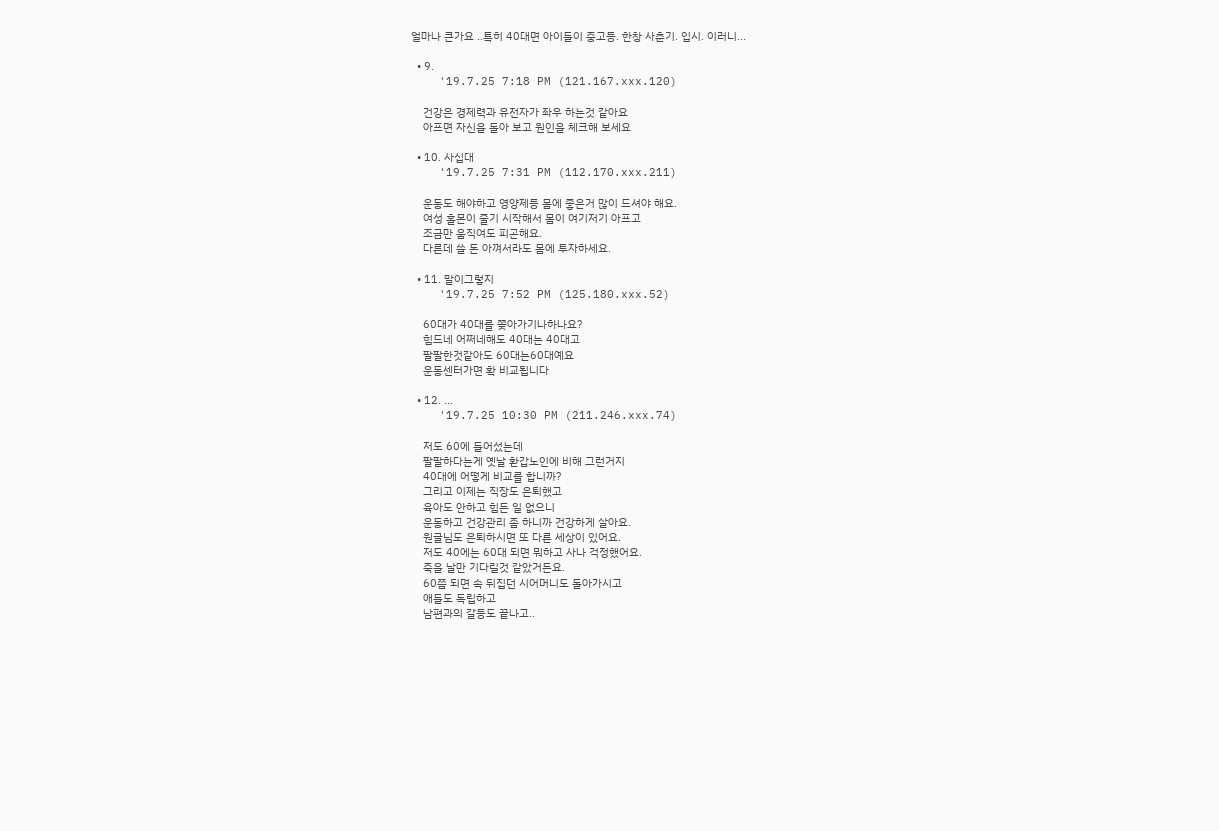얼마나 큰가요 ..특히 40대면 아이들이 중고등. 한창 사춘기. 입시. 이러니...

  • 9.
    '19.7.25 7:18 PM (121.167.xxx.120)

    건강은 경제력과 유전자가 좌우 하는것 같아요
    아프면 자신을 돌아 보고 원인을 체크해 보세요

  • 10. 사십대
    '19.7.25 7:31 PM (112.170.xxx.211)

    운동도 해야하고 영양제등 몸에 좋은거 많이 드셔야 해요.
    여성 홀몬이 줄기 시작해서 몸이 여기저기 아프고
    조금만 움직여도 피곤해요.
    다른데 쓸 돈 아껴서라도 몸에 투자하세요.

  • 11. 말이그렇지
    '19.7.25 7:52 PM (125.180.xxx.52)

    60대가 40대를 쫒아가기나하나요?
    힘드네 어쩌네해도 40대는 40대고
    팔팔한것같아도 60대는60대예요
    운동센터가면 확 비교됩니다

  • 12. ...
    '19.7.25 10:30 PM (211.246.xxx.74)

    저도 60에 들어섰는데
    팔팔하다는게 옛날 환갑노인에 비해 그런거지
    40대에 어떻게 비교를 합니까?
    그리고 이제는 직장도 은퇴했고
    육아도 안하고 힘든 일 없으니
    운동하고 건강관리 좀 하니까 건강하게 살아요.
    원글님도 은퇴하시면 또 다른 세상이 있어요.
    저도 40에는 60대 되면 뭐하고 사나 걱정했어요.
    죽을 날만 기다릴것 같았거든요.
    60쯤 되면 속 뒤집던 시어머니도 돌아가시고
    애들도 독립하고
    남편과의 갈등도 끝나고..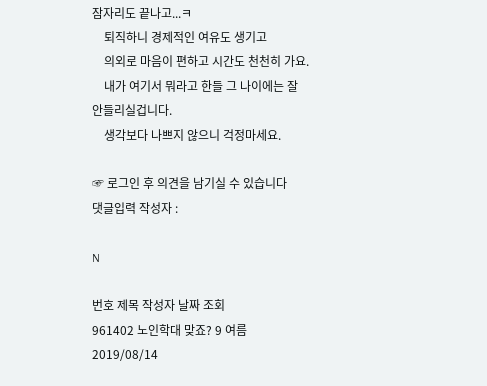잠자리도 끝나고...ㅋ
    퇴직하니 경제적인 여유도 생기고
    의외로 마음이 편하고 시간도 천천히 가요.
    내가 여기서 뭐라고 한들 그 나이에는 잘 안들리실겁니다.
    생각보다 나쁘지 않으니 걱정마세요.

☞ 로그인 후 의견을 남기실 수 있습니다
댓글입력 작성자 :

N

번호 제목 작성자 날짜 조회
961402 노인학대 맞죠? 9 여름 2019/08/14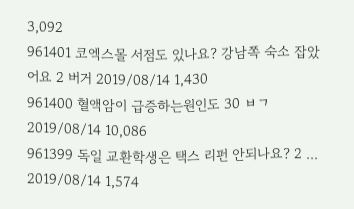3,092
961401 코엑스몰 서점도 있나요? 강남쪽 숙소 잡았어요 2 버거 2019/08/14 1,430
961400 혈액암이 급증하는원인도 30 ㅂㄱ 2019/08/14 10,086
961399 독일 교환학생은 택스 리펀 안되나요? 2 ... 2019/08/14 1,574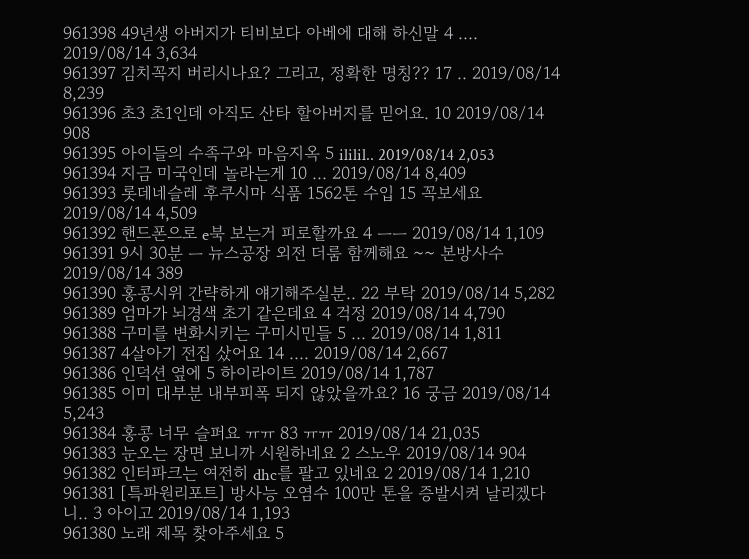961398 49년생 아버지가 티비보다 아베에 대해 하신말 4 .... 2019/08/14 3,634
961397 김치꼭지 버리시나요? 그리고, 정확한 명칭?? 17 .. 2019/08/14 8,239
961396 초3 초1인데 아직도 산타 할아버지를 믿어요. 10 2019/08/14 908
961395 아이들의 수족구와 마음지옥 5 ililil.. 2019/08/14 2,053
961394 지금 미국인데 놀라는게 10 ... 2019/08/14 8,409
961393 롯데네슬레 후쿠시마 식품 1562톤 수입 15 꼭보세요 2019/08/14 4,509
961392 핸드폰으로 e북 보는거 피로할까요 4 ㅡㅡ 2019/08/14 1,109
961391 9시 30분 ㅡ 뉴스공장 외전 더룸 함께해요 ~~ 본방사수 2019/08/14 389
961390 홍콩시위 간략하게 얘기해주실분.. 22 부탁 2019/08/14 5,282
961389 엄마가 뇌경색 초기 같은데요 4 걱정 2019/08/14 4,790
961388 구미를 변화시키는 구미시민들 5 ... 2019/08/14 1,811
961387 4살아기 전집 샀어요 14 .... 2019/08/14 2,667
961386 인덕션 옆에 5 하이라이트 2019/08/14 1,787
961385 이미 대부분 내부피폭 되지 않았을까요? 16 궁금 2019/08/14 5,243
961384 홍콩 너무 슬퍼요 ㅠㅠ 83 ㅠㅠ 2019/08/14 21,035
961383 눈오는 장면 보니까 시원하네요 2 스노우 2019/08/14 904
961382 인터파크는 여전히 dhc를 팔고 있네요 2 2019/08/14 1,210
961381 [특파원리포트] 방사능 오염수 100만 톤을 증발시켜 날리겠다니.. 3 아이고 2019/08/14 1,193
961380 노래 제목 찾아주세요 5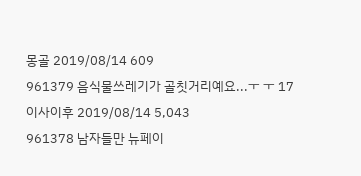몽골 2019/08/14 609
961379 음식물쓰레기가 골칫거리예요...ㅜ ㅜ 17 이사이후 2019/08/14 5,043
961378 남자들만 뉴페이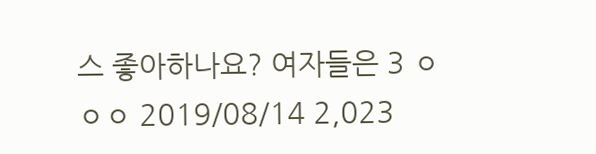스 좋아하나요? 여자들은 3 ㅇㅇㅇ 2019/08/14 2,023